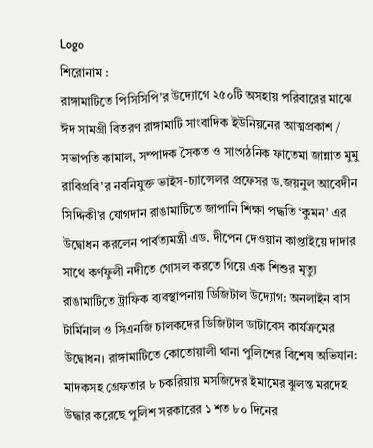Logo
শিরোনাম :
রাঙ্গামাটিতে পিসিসিপি’র উদ্যোগে ২৫০টি অসহায় পরিবারের মাঝে ঈদ সামগ্রী বিতরণ রাঙ্গামাটি সাংবাদিক ইউনিয়নের আত্মপ্রকাশ / সভাপতি কামাল, সম্পাদক সৈকত ও সাংগঠনিক ফাতেমা জান্নাত মুমু রাবিপ্রবি’র নবনিযুক্ত ভাইস-চ্যান্সেলর প্রফেসর ড.জয়নুল আবেদীন সিদ্দিকী’র যোগদান রাঙামাটিতে জাপানি শিক্ষা পদ্ধতি ‘কুমন’ এর উদ্বোধন করলেন পার্বত্যমন্ত্রী এড. দীপেন দেওয়ান কাপ্তাইয়ে দাদার সাথে কর্ণফুলী নদীতে গোসল করতে গিয়ে এক শিশুর মৃত্যু রাঙামাটিতে ট্রাফিক ব্যবস্থাপনায় ডিজিটাল উদ্যোগ: অনলাইন বাস টার্মিনাল ও সিএনজি চালকদের ডিজিটাল ডাটাবেস কার্যক্রমের উদ্বোধন। রাঙ্গামাটিতে কোতোয়ালী থানা পুলিশের বিশেষ অভিযান: মাদকসহ গ্রেফতার ৮ চকরিয়ায় মসজিদের ইমামের ঝুলন্ত মরদেহ উদ্ধার করেছে পুলিশ সরকারের ১ শত ৮০ দিনের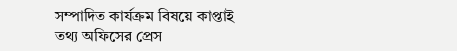সম্পাদিত কার্যক্রম বিষয়ে কাপ্তাই তথ্য অফিসের প্রেস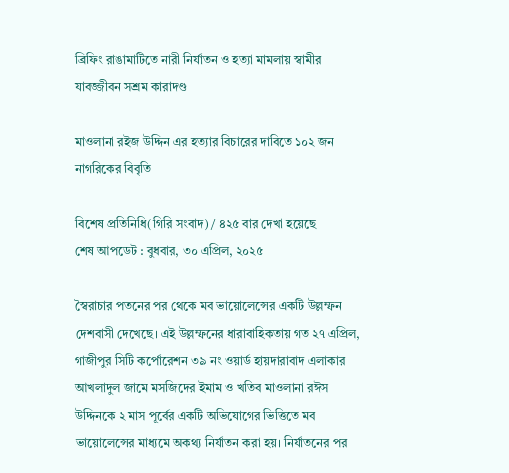ব্রিফিং রাঙামাটিতে নারী নির্যাতন ও হত্যা মামলায় স্বামীর যাবজ্জীবন সশ্রম কারাদণ্ড

মাওলানা রইজ উদ্দিন এর হত্যার বিচারের দাবিতে ১০২ জন নাগরিকের বিবৃতি

বিশেষ প্রতিনিধি(গিরি সংবাদ) / ৪২৫ বার দেখা হয়েছে
শেষ আপডেট : বুধবার, ৩০ এপ্রিল, ২০২৫

স্বৈরাচার পতনের পর থেকে মব ভায়োলেন্সের একটি উল্লম্ফন দেশবাসী দেখেছে। এই উল্লম্ফনের ধারাবাহিকতায় গত ২৭ এপ্রিল, গাজীপুর সিটি কর্পোরেশন ৩৯ নং ওয়ার্ড হায়দারাবাদ এলাকার আখলাদুল জামে মসজিদের ইমাম ও খতিব মাওলানা র‌ঈস উদ্দিনকে ২ মাস পূর্বের একটি অভিযোগের ভিত্তিতে মব ভায়োলেন্সের মাধ্যমে অকথ্য নির্যাতন করা হয়। নির্যাতনের পর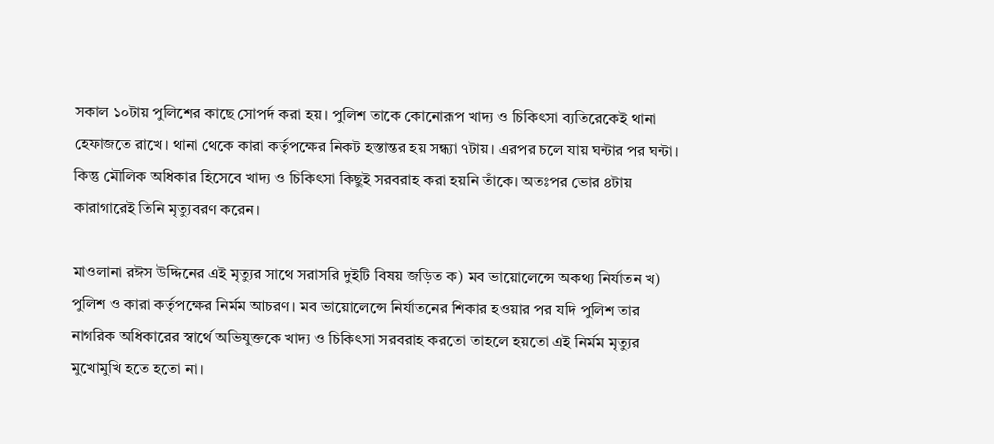সকাল ১০টায় পুলিশের কাছে সোপর্দ করা হয়। পুলিশ তাকে কোনোরূপ খাদ্য ও চিকিৎসা ব্যতিরেকেই থানা হেফাজতে রাখে। থানা থেকে কারা কর্তৃপক্ষের নিকট হস্তান্তর হয় সন্ধ্যা ৭টায়। এরপর চলে যায় ঘন্টার পর ঘন্টা। কিন্তু মৌলিক অধিকার হিসেবে খাদ্য ও চিকিৎসা কিছুই সরবরাহ করা হয়নি তাঁকে। অতঃপর ভোর ৪টায় কারাগারেই তিনি মৃত্যুবরণ করেন।

মাওলানা র‌ঈস উদ্দিনের এই মৃত্যুর সাথে সরাসরি দুইটি বিষয় জড়িত ক) মব ভায়োলেন্সে অকথ্য নির্যাতন খ) পুলিশ ও কারা কর্তৃপক্ষের নির্মম আচরণ। মব ভায়োলেন্সে নির্যাতনের শিকার হ‌ওয়ার পর যদি পুলিশ তার নাগরিক অধিকারের স্বার্থে অভিযুক্তকে খাদ্য ও চিকিৎসা সরবরাহ করতো তাহলে হয়তো এই নির্মম মৃত্যুর মুখোমুখি হতে হতো না।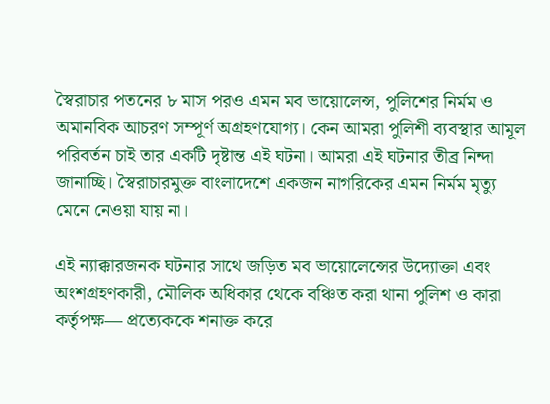স্বৈরাচার পতনের ৮ মাস পর‌ও এমন মব ভায়োলেন্স, পুলিশের নির্মম ও অমানবিক আচরণ সম্পূর্ণ অগ্রহণযোগ্য। কেন আমরা পুলিশী ব্যবস্থার আমূল পরিবর্তন চাই তার একটি দৃষ্টান্ত এই ঘটনা। আমরা এই ঘটনার তীব্র নিন্দা জানাচ্ছি। স্বৈরাচারমুক্ত বাংলাদেশে একজন নাগরিকের এমন নির্মম মৃত্যু মেনে নেওয়া যায় না।

এই ন্যাক্কারজনক ঘটনার সাথে জড়িত মব ভায়োলেন্সের উদ্যোক্তা এবং অংশগ্রহণকারী, মৌলিক অধিকার থেকে বঞ্চিত করা থানা পুলিশ ও কারা কর্তৃপক্ষ— প্রত্যেককে শনাক্ত করে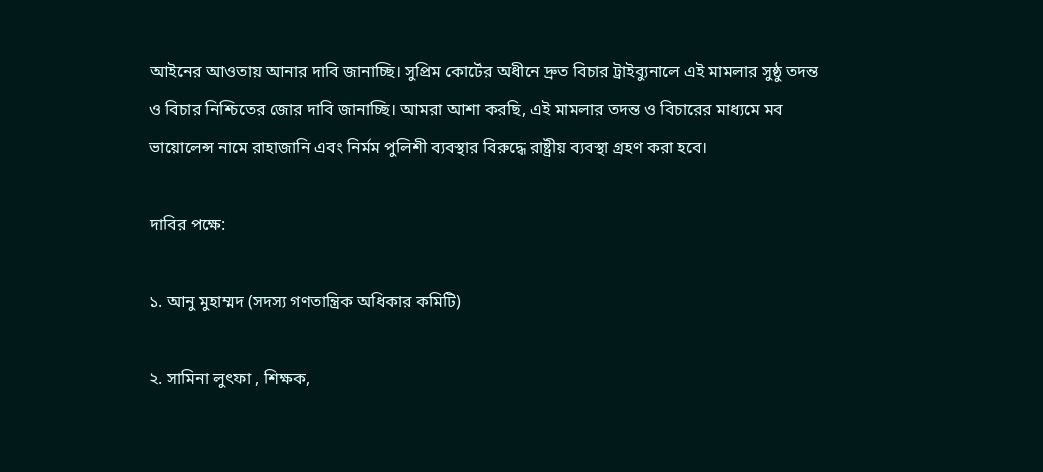আইনের আওতায় আনার দাবি জানাচ্ছি। সুপ্রিম কোর্টের অধীনে দ্রুত বিচার ট্রাইব্যুনালে এই মামলার সুষ্ঠু তদন্ত ও বিচার নিশ্চিতের জোর দাবি জানাচ্ছি। আমরা আশা করছি, এই মামলার তদন্ত ও বিচারের মাধ্যমে মব ভায়োলেন্স নামে রাহাজানি এবং নির্মম পুলিশী ব্যবস্থার বিরুদ্ধে রাষ্ট্রীয় ব্যবস্থা গ্রহণ করা হবে।

দাবির পক্ষে:

১. আনু মুহাম্মদ (সদস্য গণতান্ত্রিক অধিকার কমিটি)

২. সামিনা লুৎফা , শিক্ষক,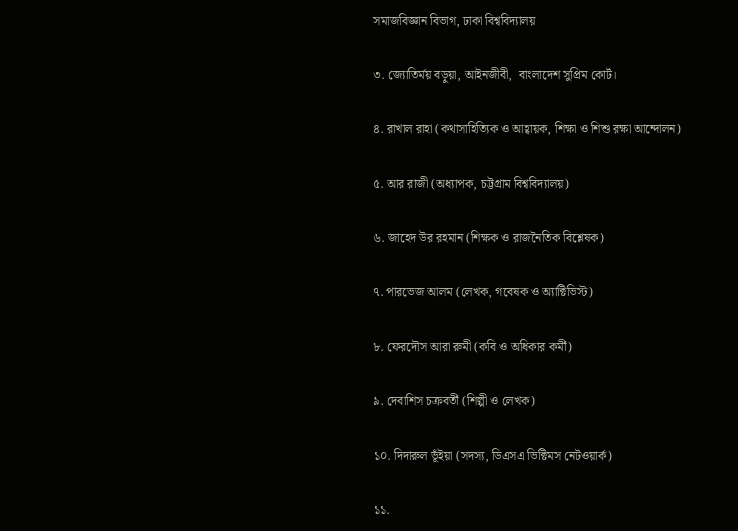সমাজবিজ্ঞান বিভাগ, ঢাকা বিশ্ববিদ্যালয়

৩. জ্যোতির্ময় বড়ুয়া, আইনজীবী,  বাংলাদেশ সুপ্রিম কোর্ট।

৪. রাখাল রাহা (কথাসাহিত্যিক ও আহ্বায়ক, শিক্ষা ও শিশু রক্ষা আন্দোলন)

৫. আর রাজী (অধ্যাপক, চট্টগ্রাম বিশ্ববিদ্যালয়)

৬. জাহেদ উর রহমান (শিক্ষক ও রাজনৈতিক বিশ্লেষক)

৭. পারভেজ আলম (লেখক, গবেষক ও অ্যাক্টিভিস্ট)

৮. ফেরদৌস আরা রুমী (কবি ও অধিকার কর্মী)

৯. দেবাশিস চক্রবর্তী (শিল্পী ও লেখক)

১০. দিদারুল ভূঁইয়া (সদস্য, ডিএসএ ভিক্টিমস নেটওয়ার্ক)

১১.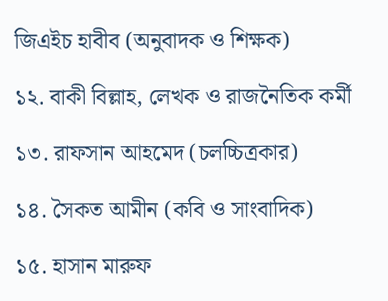জিএইচ হাবীব (অনুবাদক ও শিক্ষক)

১২. বাকী বিল্লাহ, লেখক ও রাজনৈতিক কর্মী

১৩. রাফসান আহমেদ (চলচ্চিত্রকার)

১৪. সৈকত আমীন (কবি ও সাংবাদিক)

১৫. হাসান মারুফ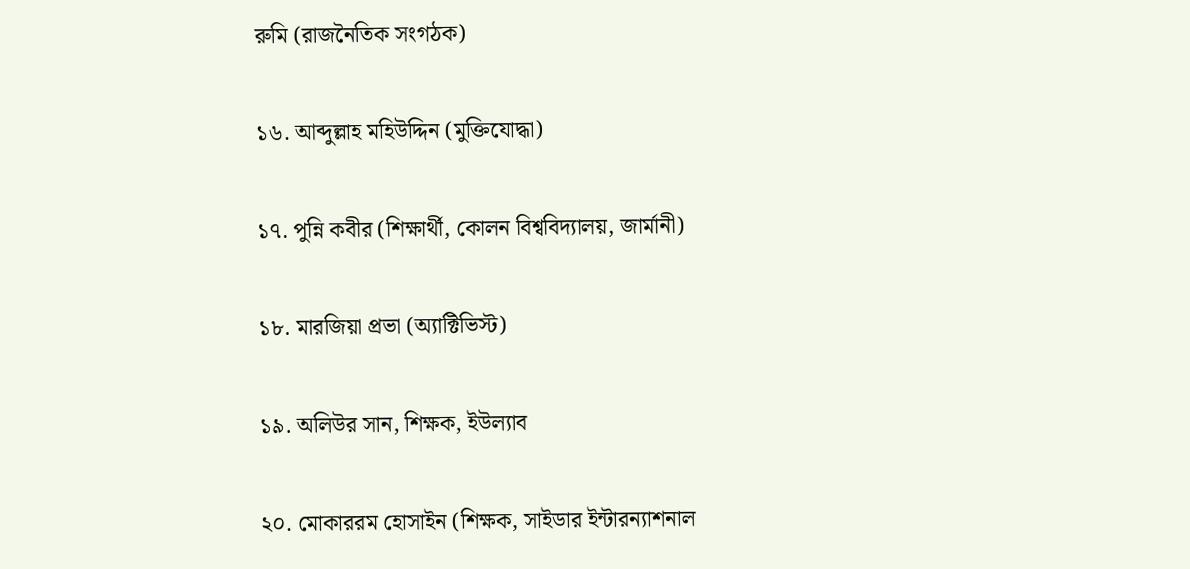রুমি (রাজনৈতিক সংগঠক)

১৬. আব্দুল্লাহ মহিউদ্দিন (মুক্তিযোদ্ধা)

১৭. পুন্নি কবীর (শিক্ষার্থী, কোলন বিশ্ববিদ্যালয়, জার্মানী)

১৮. মারজিয়া প্রভা (অ্যাক্টিভিস্ট)

১৯. অলিউর সান, শিক্ষক, ইউল্যাব

২০. মোকাররম হোসাইন (শিক্ষক, সাইডার ইন্টারন্যাশনাল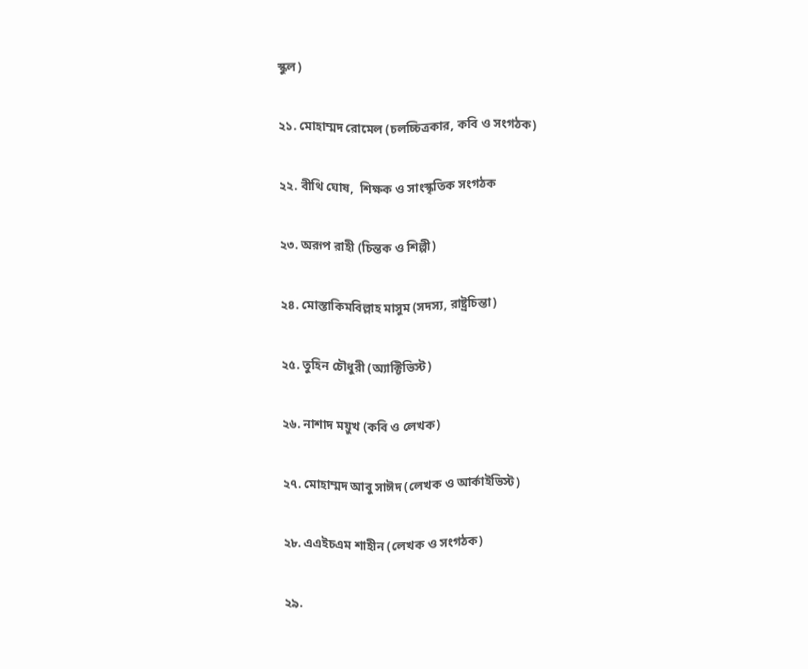স্কুল)

২১. মোহাম্মদ রোমেল (চলচ্চিত্রকার, কবি ও সংগঠক)

২২. বীথি ঘোষ,  শিক্ষক ও সাংস্কৃতিক সংগঠক

২৩. অরূপ রাহী (চিন্তক ও শিল্পী)

২৪. মোস্তাকিমবিল্লাহ মাসুম (সদস্য, রাষ্ট্রচিন্তা)

২৫. তুহিন চৌধুরী (অ্যাক্টিভিস্ট)

২৬. নাশাদ ময়ুখ (কবি ও লেখক)

২৭. মোহাম্মদ আবু সাঈদ (লেখক ও আর্কাইভিস্ট)

২৮. এএইচএম শাহীন (লেখক ও সংগঠক)

২৯.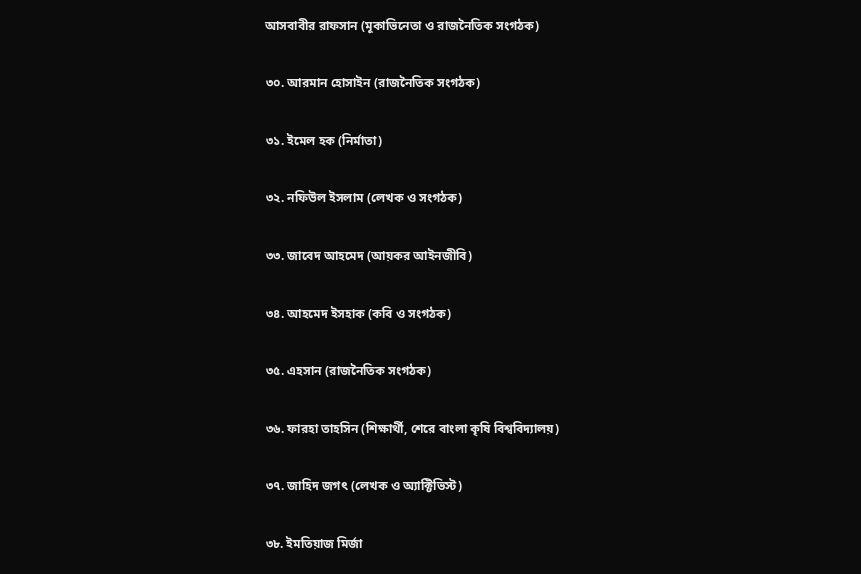আসবাবীর রাফসান (মূকাভিনেতা ও রাজনৈতিক সংগঠক)

৩০. আরমান হোসাইন (রাজনৈতিক সংগঠক)

৩১. ইমেল হক (নির্মাতা)

৩২. নফিউল ইসলাম (লেখক ও সংগঠক)

৩৩. জাবেদ আহমেদ (আয়কর আইনজীবি)

৩৪. আহমেদ ইসহাক (কবি ও সংগঠক)

৩৫. এহসান (রাজনৈতিক সংগঠক)

৩৬. ফারহা তাহসিন (শিক্ষার্থী, শেরে বাংলা কৃষি বিশ্ববিদ্যালয়)

৩৭. জাহিদ জগৎ (লেখক ও অ্যাক্টিভিস্ট)

৩৮. ইমতিয়াজ মির্জা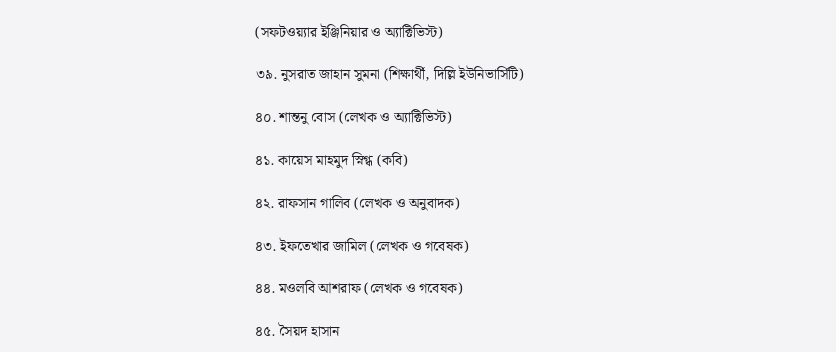(সফটওয়্যার ইঞ্জিনিয়ার ও অ্যাক্টিভিস্ট)

৩৯. নুসরাত জাহান সুমনা (শিক্ষার্থী, দিল্লি ইউনিভার্সিটি)

৪০. শান্তনু বোস (লেখক ও অ্যাক্টিভিস্ট)

৪১. কায়েস মাহমুদ স্নিগ্ধ (কবি)

৪২. রাফসান গালিব (লেখক ও অনুবাদক)

৪৩. ইফতেখার জামিল (লেখক ও গবেষক)

৪৪. মওলবি আশরাফ (লেখক ও গবেষক)

৪৫. সৈয়দ হাসান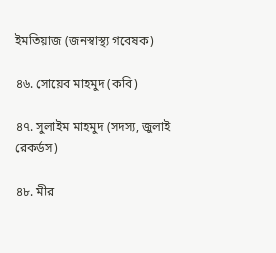ইমতিয়াজ (জনস্বাস্থ্য গবেষক)

৪৬. সোয়েব মাহমুদ (কবি)

৪৭. সুলাইম মাহমুদ (সদস্য, জুলাই রেকর্ডস)

৪৮. মীর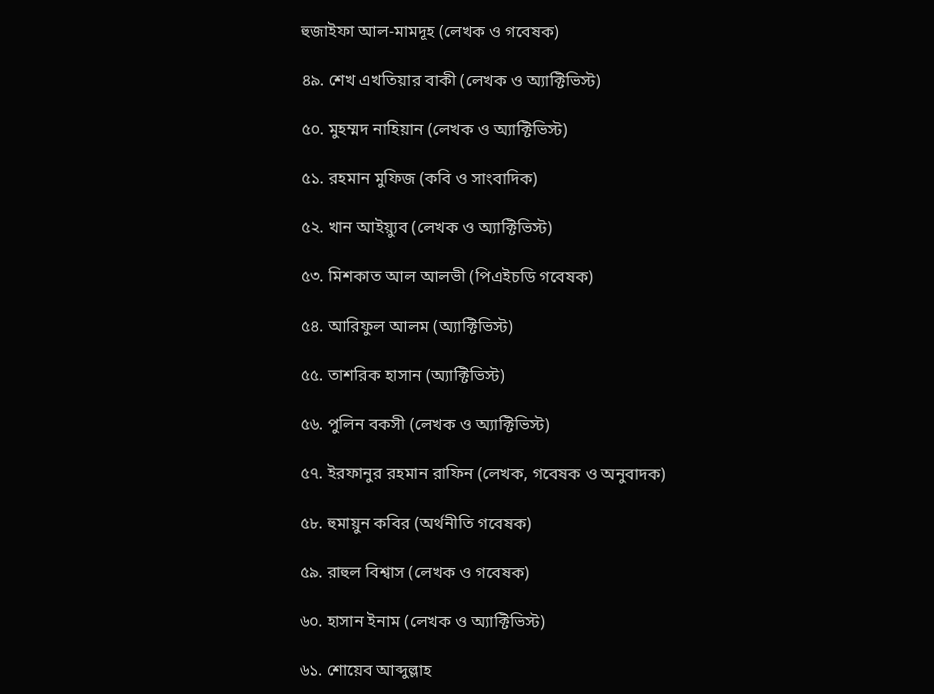হুজাইফা আল-মামদূহ (লেখক ও গবেষক)

৪৯. শেখ এখতিয়ার বাকী (লেখক ও অ্যাক্টিভিস্ট)

৫০. মুহম্মদ নাহিয়ান (লেখক ও অ্যাক্টিভিস্ট)

৫১. রহমান মুফিজ (কবি ও সাংবাদিক)

৫২. খান আইয়্যুব (লেখক ও অ্যাক্টিভিস্ট)

৫৩. মিশকাত আল আলভী (পিএইচডি গবেষক)

৫৪. আরিফুল আলম (অ্যাক্টিভিস্ট)

৫৫. তাশরিক হাসান (অ্যাক্টিভিস্ট)

৫৬. পুলিন বকসী (লেখক ও অ্যাক্টিভিস্ট)

৫৭. ইরফানুর রহমান রাফিন (লেখক, গবেষক ও অনুবাদক)

৫৮. হুমায়ুন কবির (অর্থনীতি গবেষক)

৫৯. রাহুল বিশ্বাস (লেখক ও গবেষক)

৬০. হাসান ইনাম (লেখক ও অ্যাক্টিভিস্ট)

৬১. শোয়েব আব্দুল্লাহ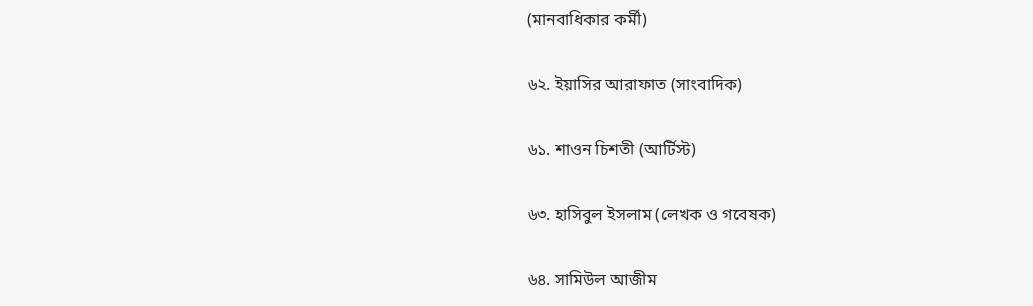(মানবাধিকার কর্মী)

৬২. ইয়াসির আরাফাত (সাংবাদিক)

৬১. শাওন চিশতী (আর্টিস্ট)

৬৩. হাসিবুল ইসলাম (লেখক ও গবেষক)

৬৪. সামিউল আজীম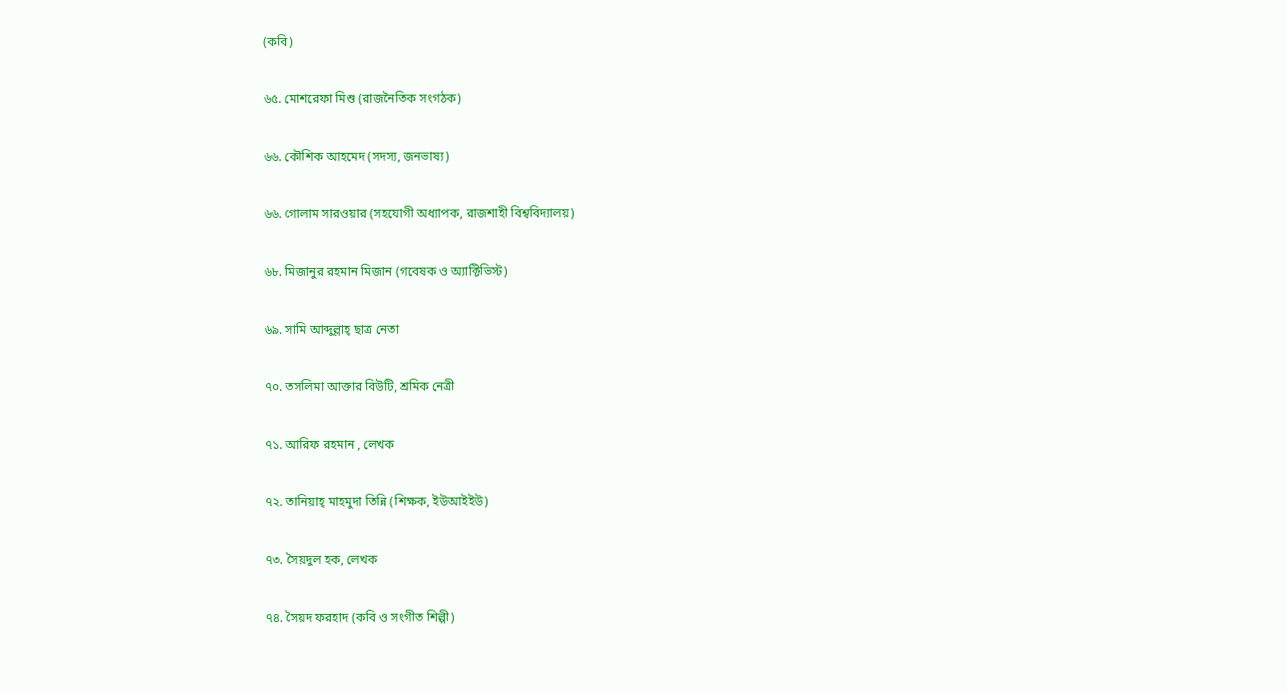(কবি)

৬৫. মোশরেফা মিশু (রাজনৈতিক সংগঠক)

৬৬. কৌশিক আহমেদ (সদস্য, জনভাষ্য)

৬৬. গোলাম সারওয়ার (সহযোগী অধ্যাপক, রাজশাহী বিশ্ববিদ্যালয়)

৬৮. মিজানুর রহমান মিজান (গবেষক ও অ্যাক্টিভিস্ট)

৬৯. সামি আব্দুল্লাহ্ ছাত্র নেতা

৭০. তসলিমা আক্তার বিউটি, শ্রমিক নেত্রী

৭১. আরিফ রহমান , লেখক

৭২. তানিয়াহ্ মাহমুদা তিন্নি (শিক্ষক, ইউআইইউ)

৭৩. সৈয়দুল হক, লেখক

৭৪. সৈয়দ ফরহাদ (কবি ও সংগীত শিল্পী)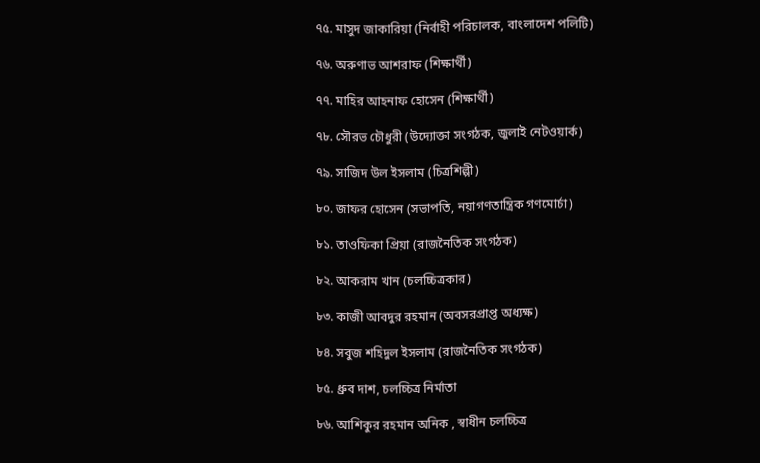৭৫. মাসুদ জাকারিয়া (নির্বাহী পরিচালক, বাংলাদেশ পলিটি)

৭৬. অরুণাভ আশরাফ (শিক্ষার্থী)

৭৭. মাহির আহনাফ হোসেন (শিক্ষার্থী)

৭৮. সৌরভ চৌধুরী (উদ্যোক্তা সংগঠক, জুলাই নেটওয়ার্ক)

৭৯. সাজিদ উল ইসলাম (চিত্রশিল্পী)

৮০. জাফর হোসেন (সভাপতি, নয়াগণতান্ত্রিক গণমোর্চা)

৮১. তাওফিকা প্রিয়া (রাজনৈতিক সংগঠক)

৮২. আকরাম খান (চলচ্চিত্রকার)

৮৩. কাজী আবদুর রহমান (অবসরপ্রাপ্ত অধ্যক্ষ)

৮৪. সবুজ শহিদুল ইসলাম (রাজনৈতিক সংগঠক)

৮৫. ধ্রুব দাশ, চলচ্চিত্র নির্মাতা

৮৬. আশিকুর রহমান অনিক , স্বাধীন চলচ্চিত্র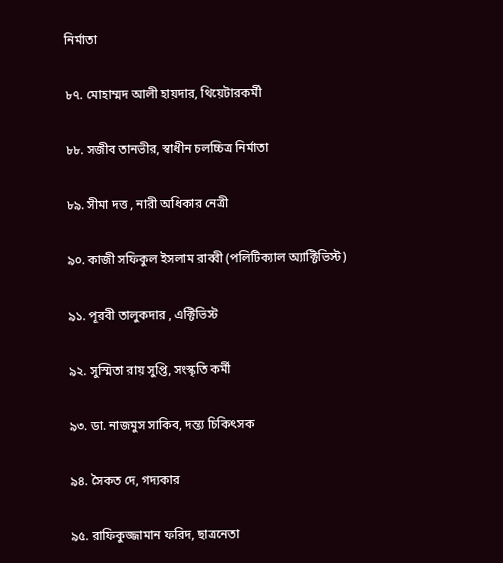নির্মাতা

৮৭. মোহাম্মদ আলী হায়দার, থিয়েটারকর্মী

৮৮. সজীব তানভীর, স্বাধীন চলচ্চিত্র নির্মাতা

৮৯. সীমা দত্ত , নারী অধিকার নেত্রী

৯০. কাজী সফিকুল ইসলাম রাব্বী (পলিটিক্যাল অ্যাক্টিভিস্ট)

৯১. পূরবী তালুকদার , এক্টিভিস্ট

৯২. সুস্মিতা রায় সুপ্তি, সংস্কৃতি কর্মী

৯৩. ডা. নাজমুস সাকিব, দন্ত্য চিকিৎসক

৯৪. সৈকত দে, গদ্যকার

৯৫. রাফিকুজ্জামান ফরিদ, ছাত্রনেতা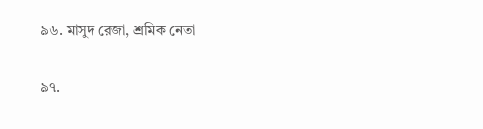৯৬. মাসুদ রেজা, শ্রমিক নেতা

৯৭.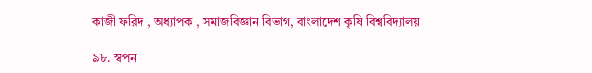কাজী ফরিদ , অধ্যাপক , সমাজবিজ্ঞান বিভাগ, বাংলাদেশ কৃষি বিশ্ববিদ্যালয়

৯৮. স্বপন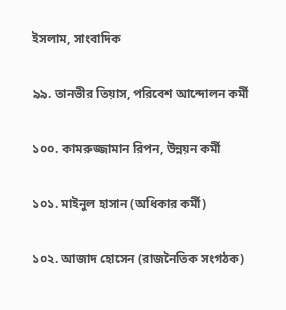ইসলাম, সাংবাদিক

৯৯. তানভীর তিয়াস, পরিবেশ আন্দোলন কর্মী

১০০. কামরুজ্জামান রিপন, উন্নয়ন কর্মী

১০১. মাইনুল হাসান (অধিকার কর্মী)

১০২. আজাদ হোসেন (রাজনৈতিক সংগঠক)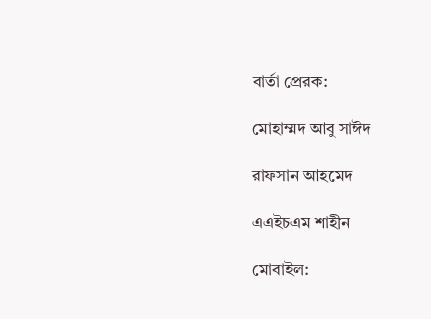বার্তা প্রেরক:

মোহাম্মদ আবু সাঈদ

রাফসান আহমেদ

এএইচএম শাহীন

মোবাইল: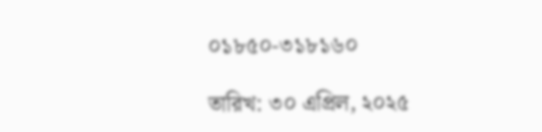০১৮৫০-৩১৮১৬০

তারিখ: ৩০ এপ্রিল, ২০২৫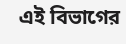এই বিভাগের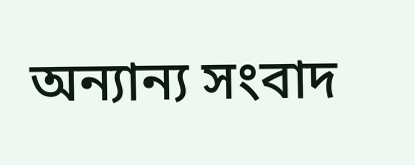অন্যান্য সংবাদ